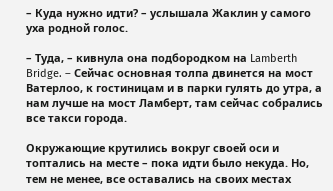– Куда нужно идти? – услышала Жаклин у самого уха родной голос.

– Туда, – кивнула она подбородком на Lamberth Bridge. – Сейчас основная толпа двинется на мост Ватерлоо, к гостиницам и в парки гулять до утра, а нам лучше на мост Ламберт, там сейчас собрались все такси города.

Окружающие крутились вокруг своей оси и топтались на месте – пока идти было некуда. Но, тем не менее, все оставались на своих местах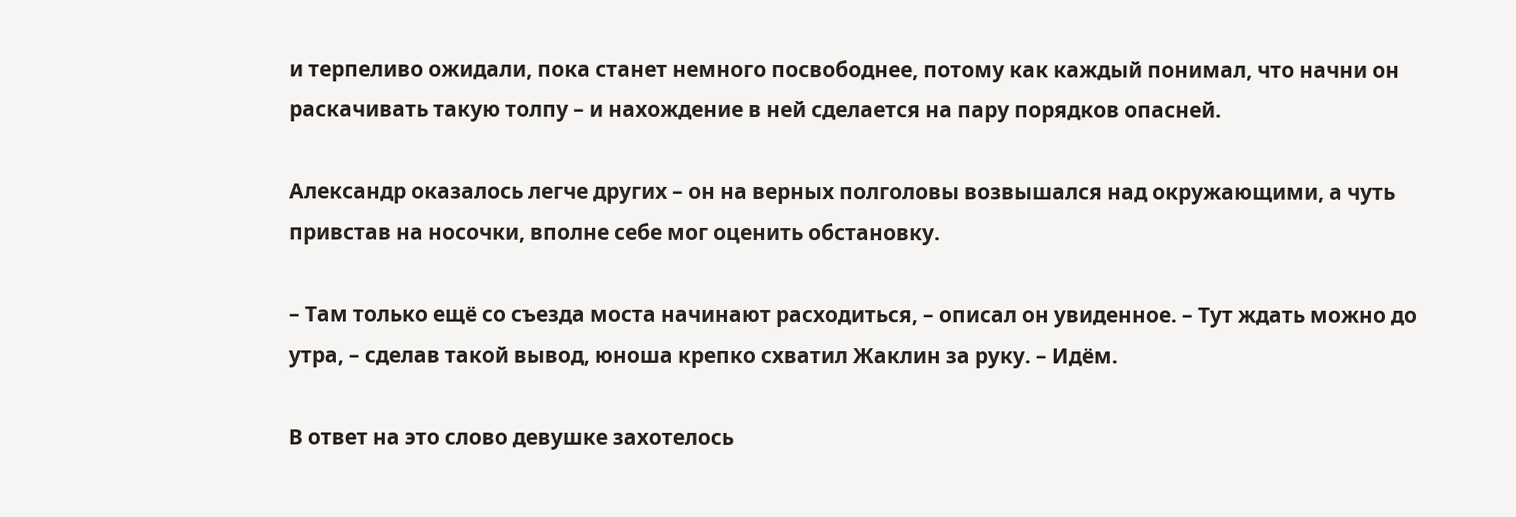и терпеливо ожидали, пока станет немного посвободнее, потому как каждый понимал, что начни он раскачивать такую толпу – и нахождение в ней сделается на пару порядков опасней.

Александр оказалось легче других – он на верных полголовы возвышался над окружающими, а чуть привстав на носочки, вполне себе мог оценить обстановку.

– Там только ещё со съезда моста начинают расходиться, – описал он увиденное. – Тут ждать можно до утра, – сделав такой вывод, юноша крепко схватил Жаклин за руку. – Идём.

В ответ на это слово девушке захотелось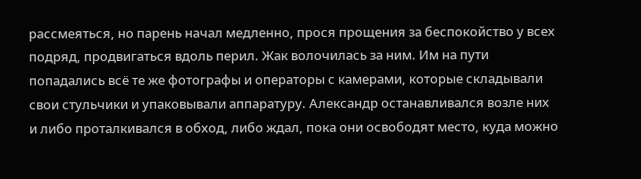рассмеяться, но парень начал медленно, прося прощения за беспокойство у всех подряд, продвигаться вдоль перил. Жак волочилась за ним. Им на пути попадались всё те же фотографы и операторы с камерами, которые складывали свои стульчики и упаковывали аппаратуру. Александр останавливался возле них и либо проталкивался в обход, либо ждал, пока они освободят место, куда можно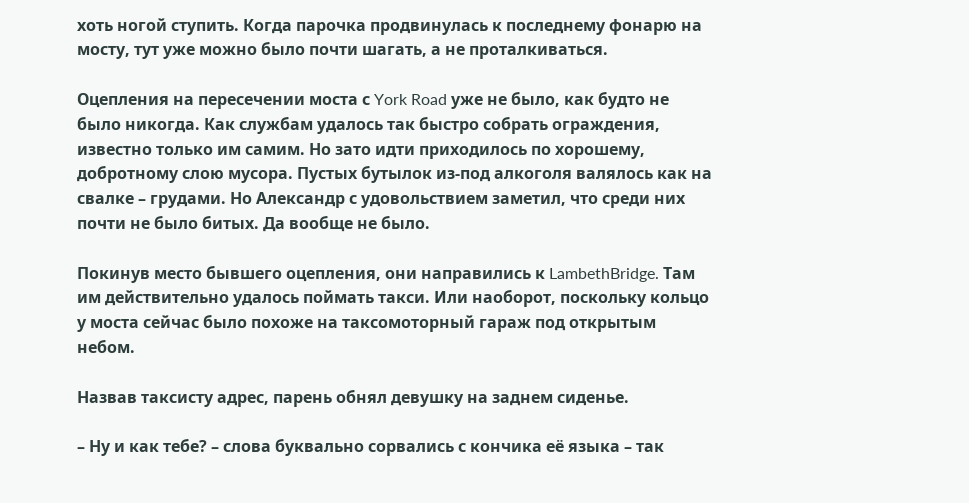хоть ногой ступить. Когда парочка продвинулась к последнему фонарю на мосту, тут уже можно было почти шагать, а не проталкиваться.

Оцепления на пересечении моста с York Road уже не было, как будто не было никогда. Как службам удалось так быстро собрать ограждения, известно только им самим. Но зато идти приходилось по хорошему, добротному слою мусора. Пустых бутылок из-под алкоголя валялось как на свалке – грудами. Но Александр с удовольствием заметил, что среди них почти не было битых. Да вообще не было.

Покинув место бывшего оцепления, они направились к LambethBridge. Там им действительно удалось поймать такси. Или наоборот, поскольку кольцо у моста сейчас было похоже на таксомоторный гараж под открытым небом.

Назвав таксисту адрес, парень обнял девушку на заднем сиденье.

– Ну и как тебе? – слова буквально сорвались с кончика её языка – так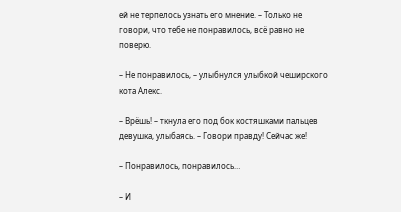ей не терпелось узнать его мнение. – Только не говори, что тебе не понравилось, всё равно не поверю.

– Не понравилось, – улыбнулся улыбкой чеширского кота Алекс.

– Врёшь! – ткнула его под бок костяшками пальцев девушка, улыбаясь. – Говори правду! Сейчас же!

– Понравилось, понравилось…

– И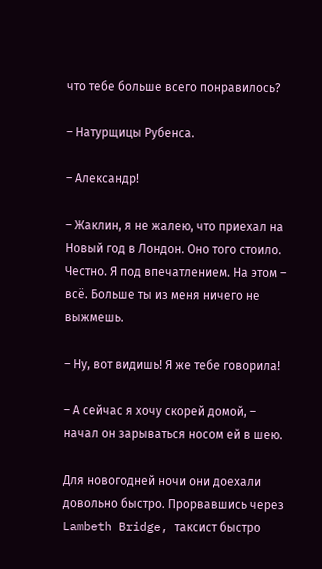что тебе больше всего понравилось?

– Натурщицы Рубенса.

– Александр!

– Жаклин, я не жалею, что приехал на Новый год в Лондон. Оно того стоило. Честно. Я под впечатлением. На этом – всё. Больше ты из меня ничего не выжмешь.

– Ну, вот видишь! Я же тебе говорила!

– А сейчас я хочу скорей домой, – начал он зарываться носом ей в шею.

Для новогодней ночи они доехали довольно быстро. Прорвавшись через Lambeth Bridge, таксист быстро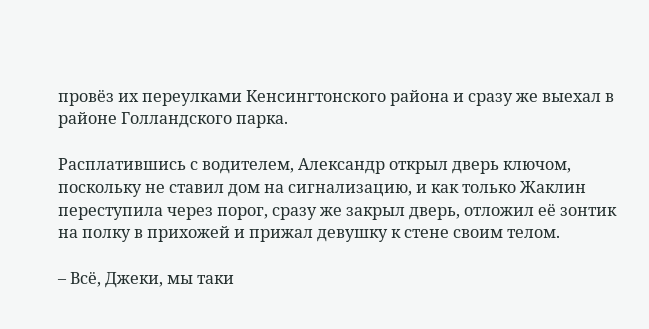провёз их переулками Кенсингтонского района и сразу же выехал в районе Голландского парка.

Расплатившись с водителем, Александр открыл дверь ключом, поскольку не ставил дом на сигнализацию, и как только Жаклин переступила через порог, сразу же закрыл дверь, отложил её зонтик на полку в прихожей и прижал девушку к стене своим телом.

– Всё, Джеки, мы таки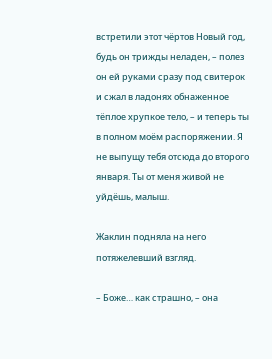встретили этот чёртов Новый год, будь он трижды неладен, – полез он ей руками сразу под свитерок и сжал в ладонях обнаженное тёплое хрупкое тело, – и теперь ты в полном моём распоряжении. Я не выпущу тебя отсюда до второго января. Ты от меня живой не уйдёшь, малыш.

Жаклин подняла на него потяжелевший взгляд.

– Боже… как страшно, – она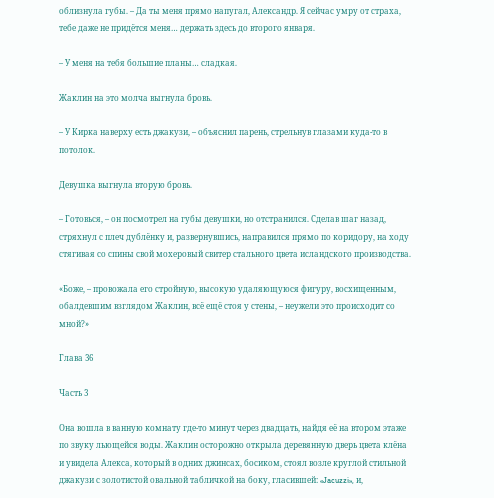облизнула губы. – Да ты меня прямо напугал, Александр. Я сейчас умру от страха, тебе даже не придётся меня… держать здесь до второго января.

– У меня на тебя большие планы… сладкая.

Жаклин на это молча выгнула бровь.

– У Кирка наверху есть джакузи, – объяснил парень, стрельнув глазами куда-то в потолок.

Девушка выгнула вторую бровь.

– Готовься, – он посмотрел на губы девушки, но отстранился. Сделав шаг назад, стряхнул с плеч дублёнку и, развернувшись, направился прямо по коридору, на ходу стягивая со спины свой мохеровый свитер стального цвета исландского производства.

«Боже, – провожала его стройную, высокую удаляющуюся фигуру, восхищенным, обалдевшим взглядом Жаклин, всё ещё стоя у стены, – неужели это происходит со мной?»

Глава 36

Часть 3

Она вошла в ванную комнату где-то минут через двадцать, найдя её на втором этаже по звуку льющейся воды. Жаклин осторожно открыла деревянную дверь цвета клёна и увидела Алекса, который в одних джинсах, босиком, стоял возле круглой стильной джакузи с золотистой овальной табличкой на боку, гласившей: «Jacuzzi», и,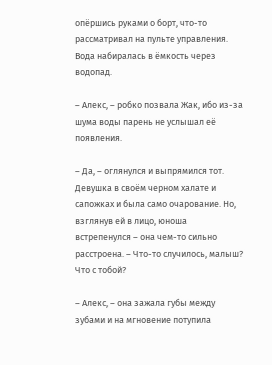опёршись руками о борт, что-то рассматривал на пульте управления. Вода набиралась в ёмкость через водопад.

– Алекс, – робко позвала Жак, ибо из-за шума воды парень не услышал её появления.

– Да, – оглянулся и выпрямился тот. Девушка в своём черном халате и сапожках и была само очарование. Но, взглянув ей в лицо, юноша встрепенулся – она чем-то сильно расстроена. – Что-то случилось, малыш? Что с тобой?

– Алекс, – она зажала губы между зубами и на мгновение потупила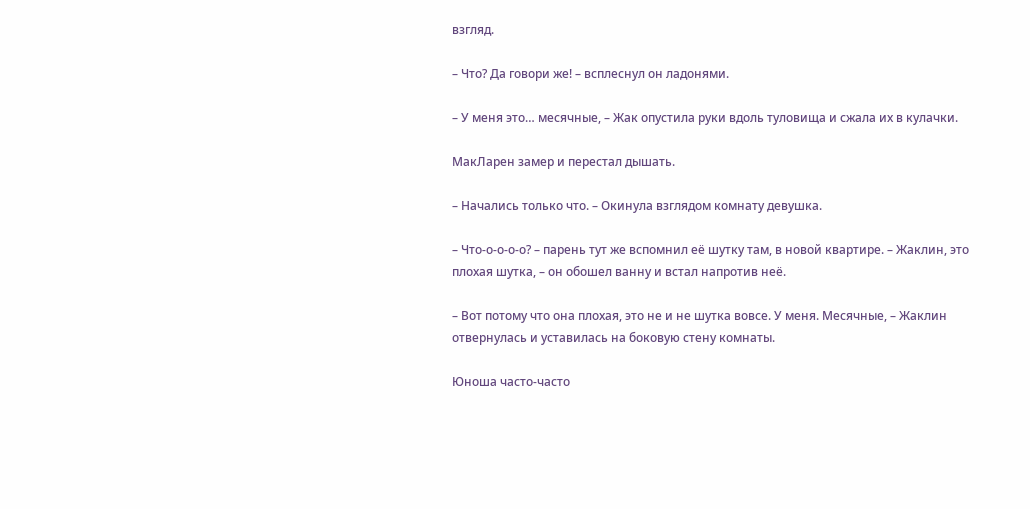взгляд.

– Что? Да говори же! – всплеснул он ладонями.

– У меня это… месячные, – Жак опустила руки вдоль туловища и сжала их в кулачки.

МакЛарен замер и перестал дышать.

– Начались только что. – Окинула взглядом комнату девушка.

– Что-о-о-о-о? – парень тут же вспомнил её шутку там, в новой квартире. – Жаклин, это плохая шутка, – он обошел ванну и встал напротив неё.

– Вот потому что она плохая, это не и не шутка вовсе. У меня. Месячные, – Жаклин отвернулась и уставилась на боковую стену комнаты.

Юноша часто-часто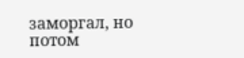заморгал, но потом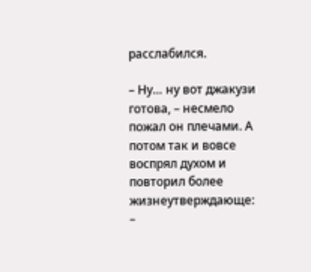расслабился.

– Ну… ну вот джакузи готова, – несмело пожал он плечами. А потом так и вовсе воспрял духом и повторил более жизнеутверждающе: –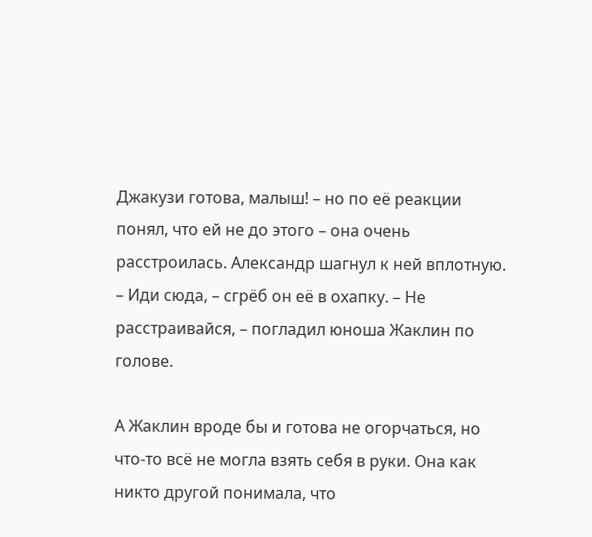Джакузи готова, малыш! – но по её реакции понял, что ей не до этого – она очень расстроилась. Александр шагнул к ней вплотную. – Иди сюда, – сгрёб он её в охапку. – Не расстраивайся, – погладил юноша Жаклин по голове.

А Жаклин вроде бы и готова не огорчаться, но что-то всё не могла взять себя в руки. Она как никто другой понимала, что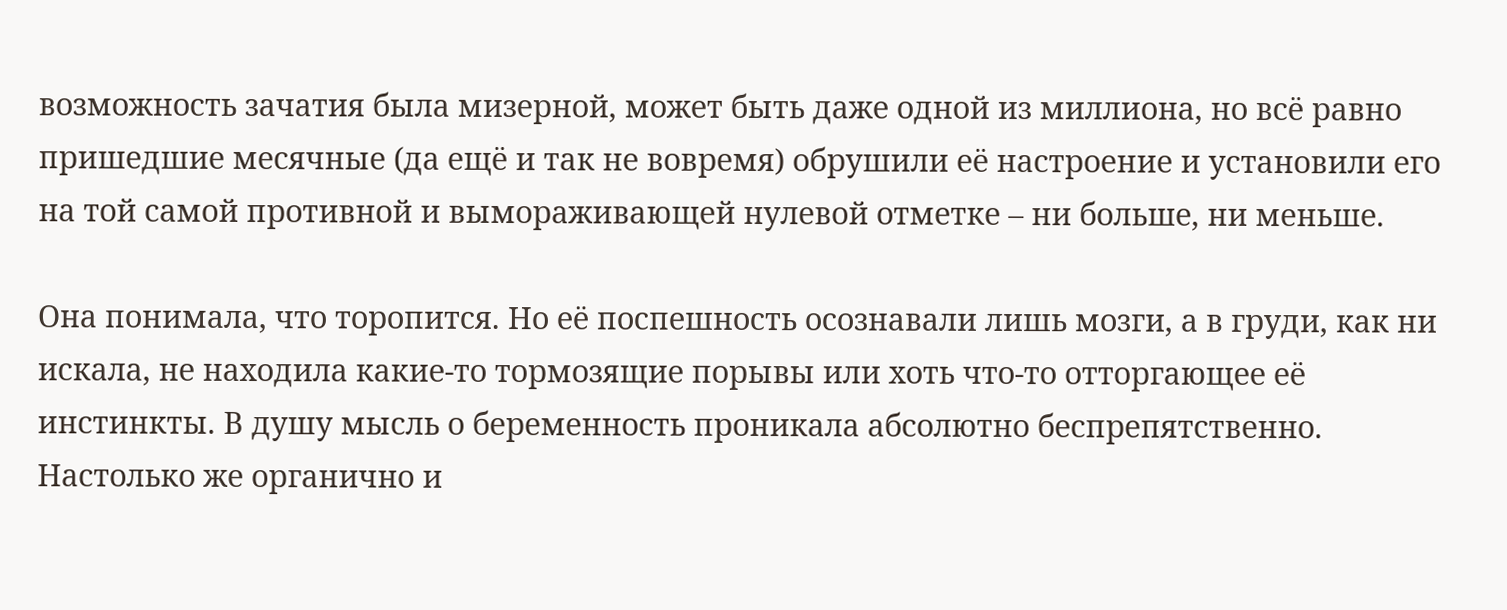возможность зачатия была мизерной, может быть даже одной из миллиона, но всё равно пришедшие месячные (да ещё и так не вовремя) обрушили её настроение и установили его на той самой противной и вымораживающей нулевой отметке – ни больше, ни меньше.

Она понимала, что торопится. Но её поспешность осознавали лишь мозги, а в груди, как ни искала, не находила какие-то тормозящие порывы или хоть что-то отторгающее её инстинкты. В душу мысль о беременность проникала абсолютно беспрепятственно. Настолько же органично и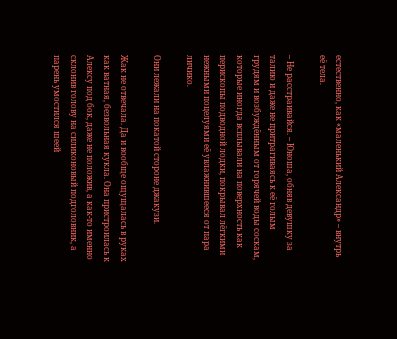естественно, как «маленький Александр» – внутрь её тела.

– Не расстраивайся. – Юноша, обняв девушку за талию и даже не притрагиваясь к её голым грудям и возбуждённым от горячей воды соскам, которые иногда всплывали на поверхность как перископы подводной лодки, покрывал лёгкими нежными поцелуями её увлажнившееся от пара личико.

Они лежали на покатой стороне джакузи.

Жак не отвечала. Да и вообще ощущалась в руках как ватная, безвольная кукла. Она пристроилась к Алексу под бок, даже не положив, а как-то именно склонив голову на силиконовый подголовник, а парень умостился шеей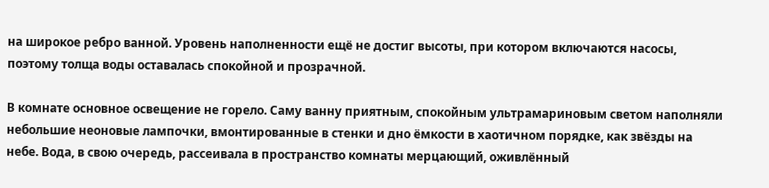на широкое ребро ванной. Уровень наполненности ещё не достиг высоты, при котором включаются насосы, поэтому толща воды оставалась спокойной и прозрачной.

В комнате основное освещение не горело. Саму ванну приятным, спокойным ультрамариновым светом наполняли небольшие неоновые лампочки, вмонтированные в стенки и дно ёмкости в хаотичном порядке, как звёзды на небе. Вода, в свою очередь, рассеивала в пространство комнаты мерцающий, оживлённый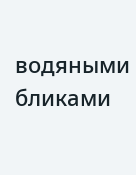водяными бликами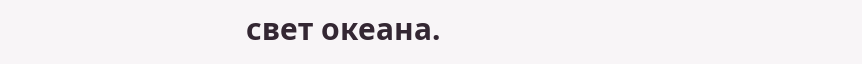свет океана.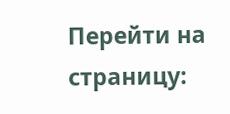Перейти на страницу: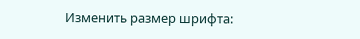Изменить размер шрифта: